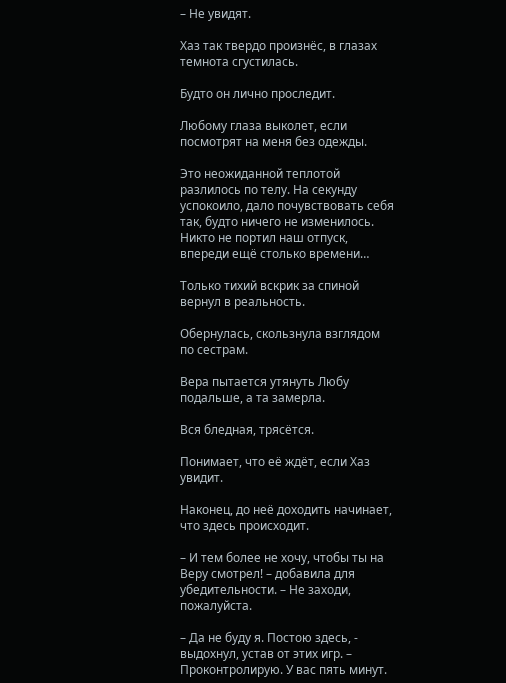– Не увидят.

Хаз так твердо произнёс, в глазах темнота сгустилась.

Будто он лично проследит.

Любому глаза выколет, если посмотрят на меня без одежды.

Это неожиданной теплотой разлилось по телу. На секунду успокоило, дало почувствовать себя так, будто ничего не изменилось. Никто не портил наш отпуск, впереди ещё столько времени…

Только тихий вскрик за спиной вернул в реальность.

Обернулась, скользнула взглядом по сестрам.

Вера пытается утянуть Любу подальше, а та замерла.

Вся бледная, трясётся.

Понимает, что её ждёт, если Хаз увидит.

Наконец, до неё доходить начинает, что здесь происходит.

– И тем более не хочу, чтобы ты на Веру смотрел! – добавила для убедительности. – Не заходи, пожалуйста.

– Да не буду я. Постою здесь, - выдохнул, устав от этих игр. – Проконтролирую. У вас пять минут.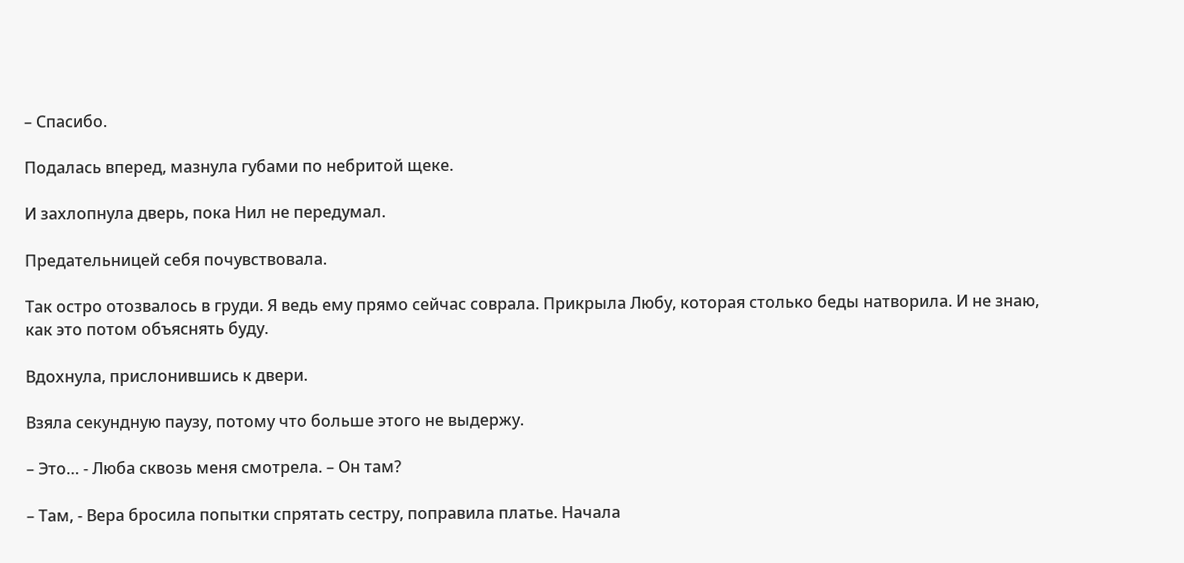– Спасибо.

Подалась вперед, мазнула губами по небритой щеке.

И захлопнула дверь, пока Нил не передумал.

Предательницей себя почувствовала.

Так остро отозвалось в груди. Я ведь ему прямо сейчас соврала. Прикрыла Любу, которая столько беды натворила. И не знаю, как это потом объяснять буду.

Вдохнула, прислонившись к двери.

Взяла секундную паузу, потому что больше этого не выдержу.

– Это… - Люба сквозь меня смотрела. – Он там?

– Там, - Вера бросила попытки спрятать сестру, поправила платье. Начала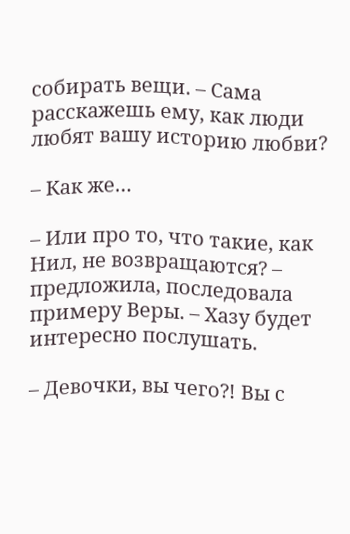собирать вещи. – Сама расскажешь ему, как люди любят вашу историю любви?

– Как же…

– Или про то, что такие, как Нил, не возвращаются? – предложила, последовала примеру Веры. – Хазу будет интересно послушать.

– Девочки, вы чего?! Вы с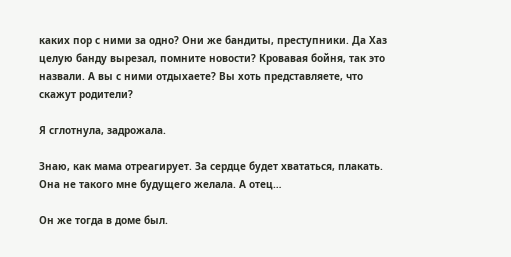каких пор с ними за одно? Они же бандиты, преступники. Да Хаз целую банду вырезал, помните новости? Кровавая бойня, так это назвали. А вы с ними отдыхаете? Вы хоть представляете, что скажут родители?

Я сглотнула, задрожала.

Знаю, как мама отреагирует. За сердце будет хвататься, плакать. Она не такого мне будущего желала. А отец…

Он же тогда в доме был.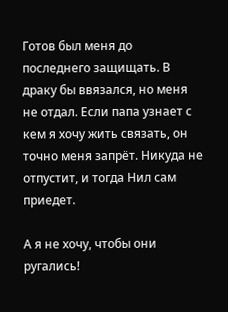Готов был меня до последнего защищать. В драку бы ввязался, но меня не отдал. Если папа узнает с кем я хочу жить связать, он точно меня запрёт. Никуда не отпустит, и тогда Нил сам приедет.

А я не хочу, чтобы они ругались!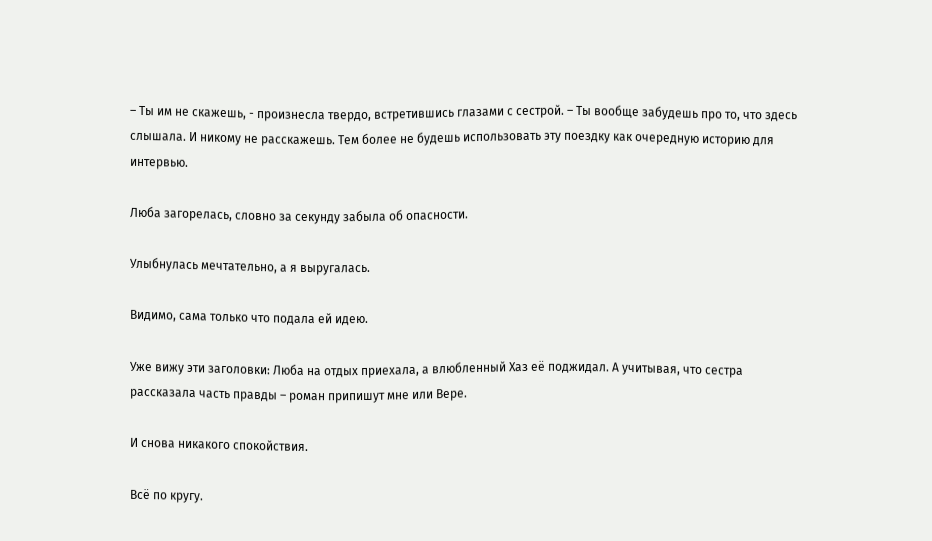– Ты им не скажешь, - произнесла твердо, встретившись глазами с сестрой. – Ты вообще забудешь про то, что здесь слышала. И никому не расскажешь. Тем более не будешь использовать эту поездку как очередную историю для интервью.

Люба загорелась, словно за секунду забыла об опасности.

Улыбнулась мечтательно, а я выругалась.

Видимо, сама только что подала ей идею.

Уже вижу эти заголовки: Люба на отдых приехала, а влюбленный Хаз её поджидал. А учитывая, что сестра рассказала часть правды – роман припишут мне или Вере.

И снова никакого спокойствия.

Всё по кругу.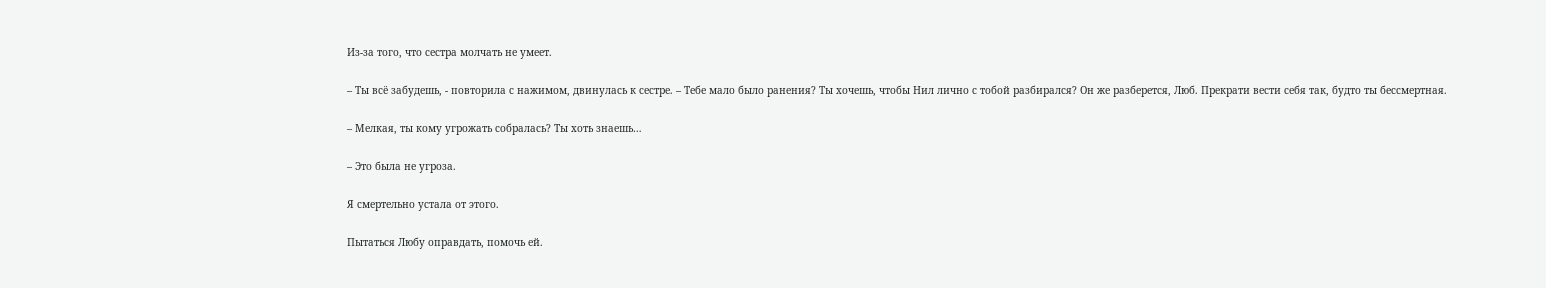Из-за того, что сестра молчать не умеет.

– Ты всё забудешь, - повторила с нажимом, двинулась к сестре. – Тебе мало было ранения? Ты хочешь, чтобы Нил лично с тобой разбирался? Он же разберется, Люб. Прекрати вести себя так, будто ты бессмертная.

– Мелкая, ты кому угрожать собралась? Ты хоть знаешь…

– Это была не угроза.

Я смертельно устала от этого.

Пытаться Любу оправдать, помочь ей.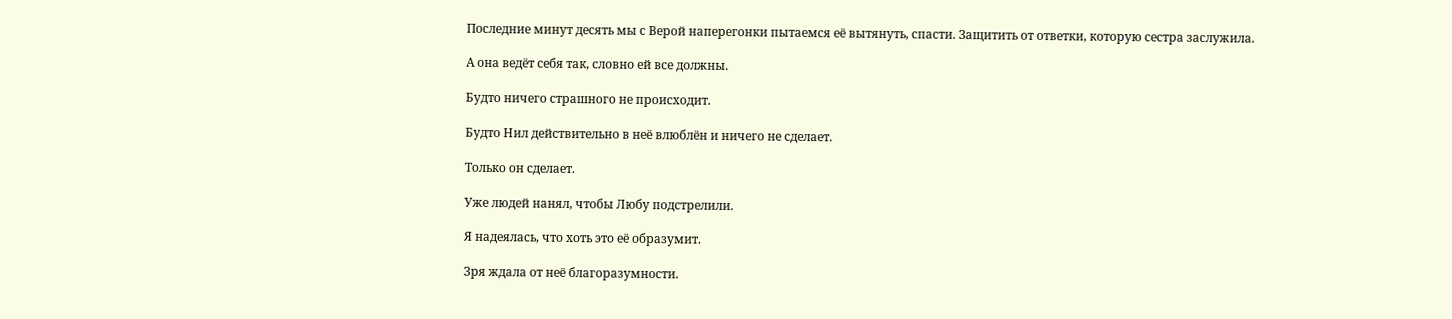Последние минут десять мы с Верой наперегонки пытаемся её вытянуть, спасти. Защитить от ответки, которую сестра заслужила.

А она ведёт себя так, словно ей все должны.

Будто ничего страшного не происходит.

Будто Нил действительно в неё влюблён и ничего не сделает.

Только он сделает.

Уже людей нанял, чтобы Любу подстрелили.

Я надеялась, что хоть это её образумит.

Зря ждала от неё благоразумности.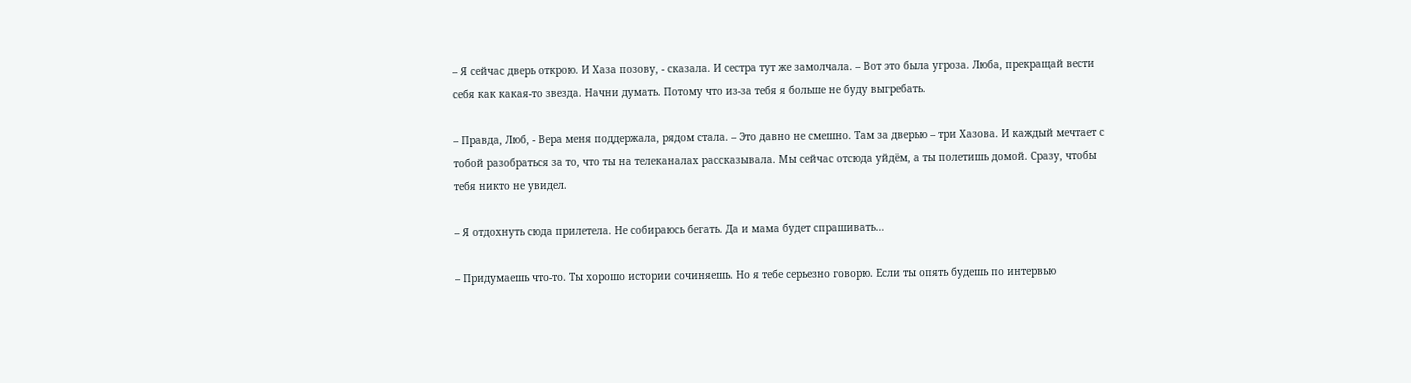– Я сейчас дверь открою. И Хаза позову, - сказала. И сестра тут же замолчала. – Вот это была угроза. Люба, прекращай вести себя как какая-то звезда. Начни думать. Потому что из-за тебя я больше не буду выгребать.

– Правда, Люб, - Вера меня поддержала, рядом стала. – Это давно не смешно. Там за дверью – три Хазова. И каждый мечтает с тобой разобраться за то, что ты на телеканалах рассказывала. Мы сейчас отсюда уйдём, а ты полетишь домой. Сразу, чтобы тебя никто не увидел.

– Я отдохнуть сюда прилетела. Не собираюсь бегать. Да и мама будет спрашивать…

– Придумаешь что-то. Ты хорошо истории сочиняешь. Но я тебе серьезно говорю. Если ты опять будешь по интервью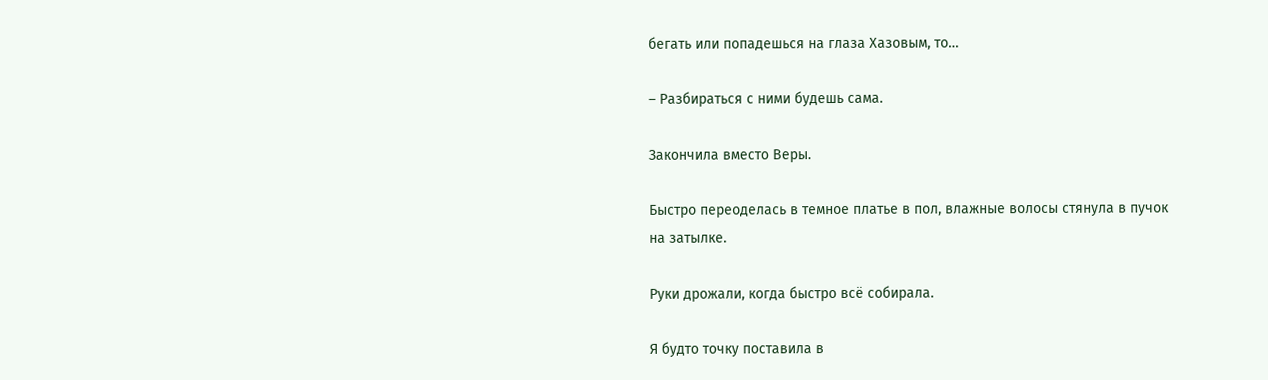бегать или попадешься на глаза Хазовым, то…

– Разбираться с ними будешь сама.

Закончила вместо Веры.

Быстро переоделась в темное платье в пол, влажные волосы стянула в пучок на затылке.

Руки дрожали, когда быстро всё собирала.

Я будто точку поставила в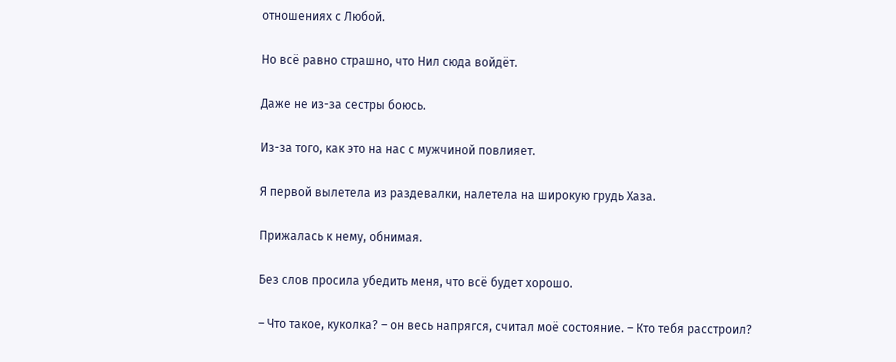отношениях с Любой.

Но всё равно страшно, что Нил сюда войдёт.

Даже не из-за сестры боюсь.

Из-за того, как это на нас с мужчиной повлияет.

Я первой вылетела из раздевалки, налетела на широкую грудь Хаза.

Прижалась к нему, обнимая.

Без слов просила убедить меня, что всё будет хорошо.

– Что такое, куколка? – он весь напрягся, считал моё состояние. – Кто тебя расстроил?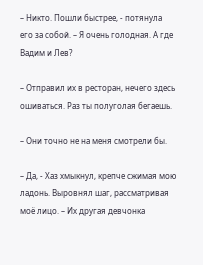– Никто. Пошли быстрее, - потянула его за собой. – Я очень голодная. А где Вадим и Лев?

– Отправил их в ресторан, нечего здесь ошиваться. Раз ты полуголая бегаешь.

– Они точно не на меня смотрели бы.

– Да, - Хаз хмыкнул, крепче сжимая мою ладонь. Выровнял шаг, рассматривая моё лицо. – Их другая девчонка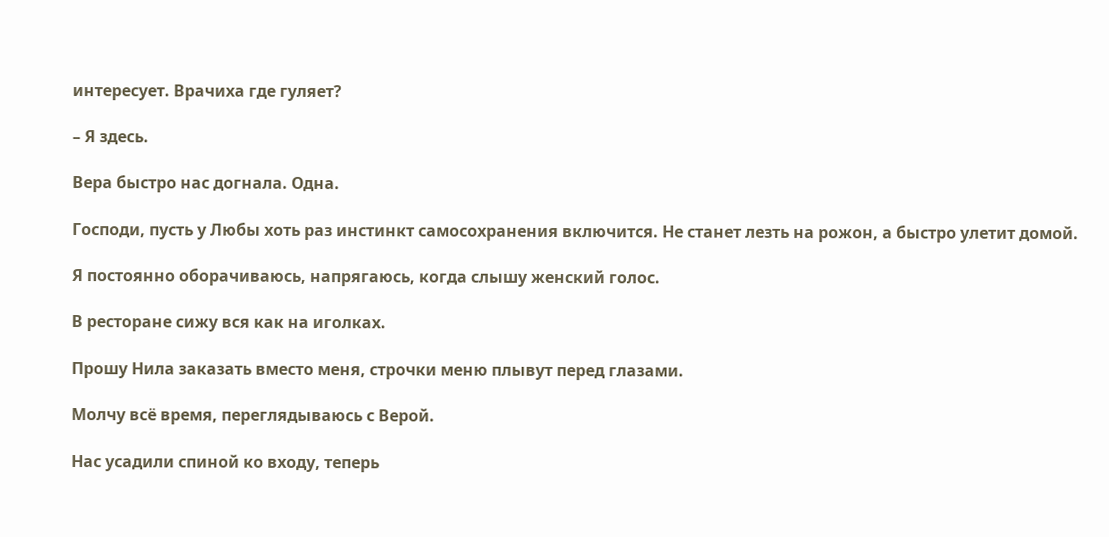интересует. Врачиха где гуляет?

– Я здесь.

Вера быстро нас догнала. Одна.

Господи, пусть у Любы хоть раз инстинкт самосохранения включится. Не станет лезть на рожон, а быстро улетит домой.

Я постоянно оборачиваюсь, напрягаюсь, когда слышу женский голос.

В ресторане сижу вся как на иголках.

Прошу Нила заказать вместо меня, строчки меню плывут перед глазами.

Молчу всё время, переглядываюсь с Верой.

Нас усадили спиной ко входу, теперь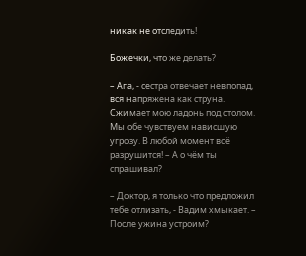никак не отследить!

Божечки, что же делать?

– Ага, - сестра отвечает невпопад, вся напряжена как струна. Сжимает мою ладонь под столом. Мы обе чувствуем нависшую угрозу. В любой момент всё разрушится! – А о чём ты спрашивал?

– Доктор, я только что предложил тебе отлизать, - Вадим хмыкает. – После ужина устроим?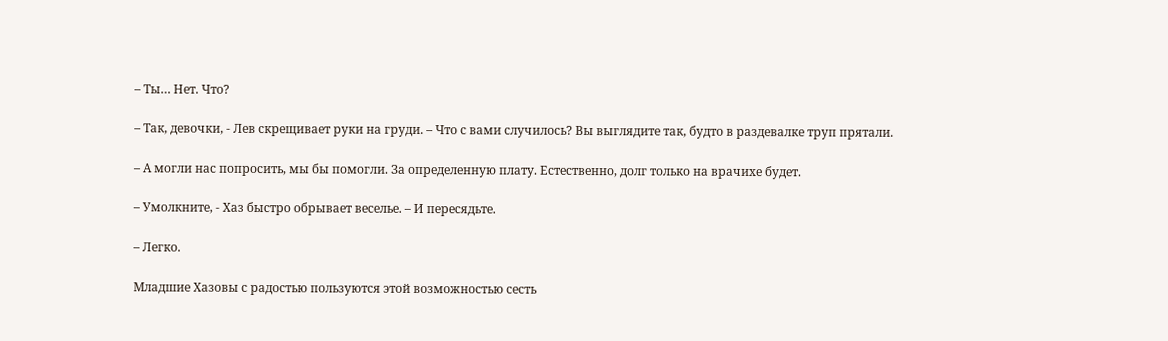– Ты… Нет. Что?

– Так, девочки, - Лев скрещивает руки на груди. – Что с вами случилось? Вы выглядите так, будто в раздевалке труп прятали.

– А могли нас попросить, мы бы помогли. За определенную плату. Естественно, долг только на врачихе будет.

– Умолкните, - Хаз быстро обрывает веселье. – И пересядьте.

– Легко.

Младшие Хазовы с радостью пользуются этой возможностью сесть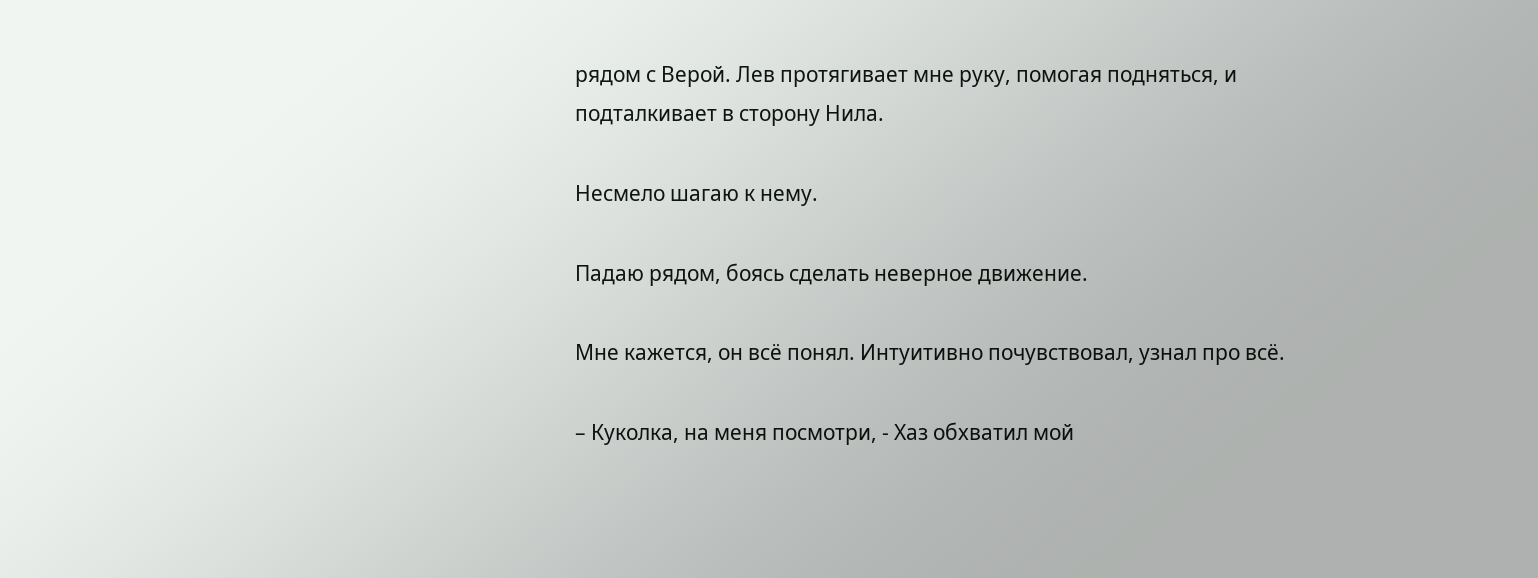рядом с Верой. Лев протягивает мне руку, помогая подняться, и подталкивает в сторону Нила.

Несмело шагаю к нему.

Падаю рядом, боясь сделать неверное движение.

Мне кажется, он всё понял. Интуитивно почувствовал, узнал про всё.

– Куколка, на меня посмотри, - Хаз обхватил мой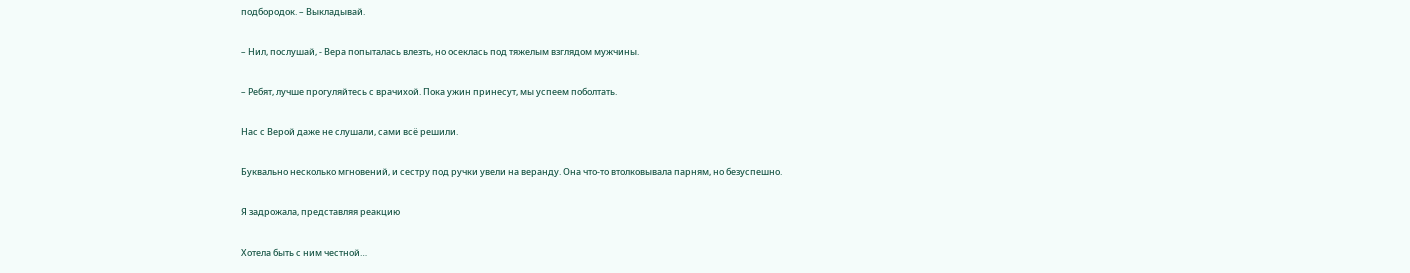подбородок. – Выкладывай.

– Нил, послушай, - Вера попыталась влезть, но осеклась под тяжелым взглядом мужчины.

– Ребят, лучше прогуляйтесь с врачихой. Пока ужин принесут, мы успеем поболтать.

Нас с Верой даже не слушали, сами всё решили.

Буквально несколько мгновений, и сестру под ручки увели на веранду. Она что-то втолковывала парням, но безуспешно.

Я задрожала, представляя реакцию

Хотела быть с ним честной…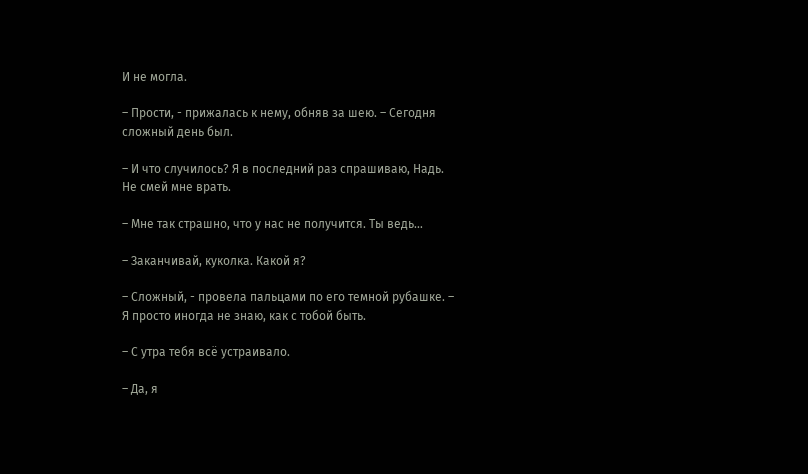И не могла.

– Прости, - прижалась к нему, обняв за шею. – Сегодня сложный день был.

– И что случилось? Я в последний раз спрашиваю, Надь. Не смей мне врать.

– Мне так страшно, что у нас не получится. Ты ведь…

– Заканчивай, куколка. Какой я?

– Сложный, - провела пальцами по его темной рубашке. – Я просто иногда не знаю, как с тобой быть.

– С утра тебя всё устраивало.

– Да, я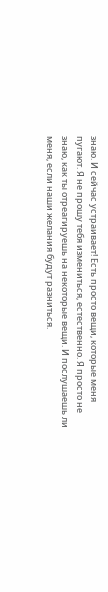знаю. И сейчас устраивает! Есть просто вещи, которые меня пугают. Я не прошу тебя измениться, естественно. Я просто не знаю, как ты отреагируешь на некоторые вещи. И послушаешь ли меня, если наши желания будут разниться.